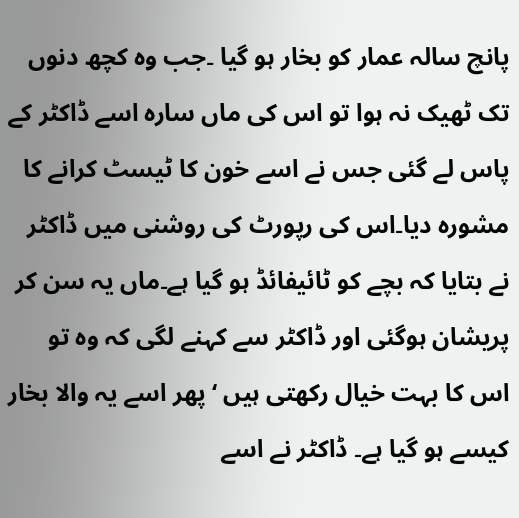پانچ سالہ عمار کو بخار ہو گیا ۔جب وہ کچھ دنوں تک ٹھیک نہ ہوا تو اس کی ماں سارہ اسے ڈاکٹر کے پاس لے گئی جس نے اسے خون کا ٹیسٹ کرانے کا مشورہ دیا۔اس کی رپورٹ کی روشنی میں ڈاکٹر نے بتایا کہ بچے کو ٹائیفائڈ ہو گیا ہے۔ماں یہ سن کر پریشان ہوگئی اور ڈاکٹر سے کہنے لگی کہ وہ تو اس کا بہت خیال رکھتی ہیں ‘پھر اسے یہ والا بخار کیسے ہو گیا ہے۔ ڈاکٹر نے اسے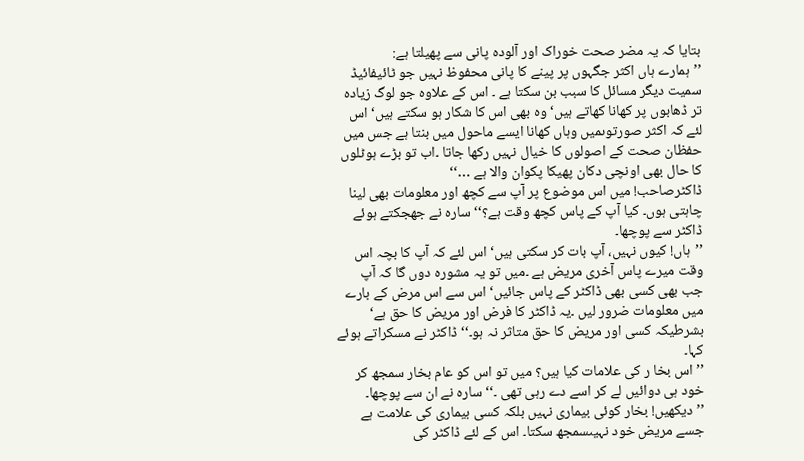بتایا کہ یہ مضر صحت خوراک اور آلودہ پانی سے پھیلتا ہے:
’’ہمارے ہاں اکثر جگہوں پر پینے کا پانی محفوظ نہیں جو ٹائیفائیڈ سمیت دیگر مسائل کا سبب بن سکتا ہے ۔ اس کے علاوہ جو لوگ زیادہ تر ڈھابوں پر کھانا کھاتے ہیں‘ وہ بھی اس کا شکار ہو سکتے ہیں‘ اس لئے کہ اکثر صورتوںمیں وہاں کھانا ایسے ماحول میں بنتا ہے جس میں حفظان صحت کے اصولوں کا خیال نہیں رکھا جاتا ۔اب تو بڑے ہوٹلوں کا حال بھی اونچی دکان پھیکا پکوان والا ہے …‘‘
ڈاکٹرصاحب! میں اس موضوع پر آپ سے کچھ اور معلومات بھی لینا چاہتی ہوں۔ کیا آپ کے پاس کچھ وقت ہے؟‘‘ سارہ نے جھجکتے ہوئے ڈاکٹر سے پوچھا۔
’’ہاں! کیوں نہیں، آپ بات کر سکتی ہیں‘ اس لئے کہ آپ کا بچہ اس وقت میرے پاس آخری مریض ہے ۔میں تو یہ مشورہ دوں گا کہ آپ جب بھی کسی بھی ڈاکٹر کے پاس جائیں‘ اس سے اس مرض کے بارے میں معلومات ضرور لیں ۔یہ ڈاکٹر کا فرض اور مریض کا حق ہے‘ بشرطیکہ کسی اور مریض کا حق متاثر نہ ہو۔‘‘ ڈاکٹر نے مسکراتے ہوئے کہا۔
’’اس بخا ر کی علامات کیا ہیں؟ میں تو اس کو عام بخار سمجھ کر خود ہی دوائیں لے کر اسے دے رہی تھی ۔‘‘سارہ نے ان سے پوچھا۔
’’دیکھیں! بخار کوئی بیماری نہیں بلکہ کسی بیماری کی علامت ہے جسے مریض خود نہیںسمجھ سکتا۔ اس کے لئے ڈاکٹر کی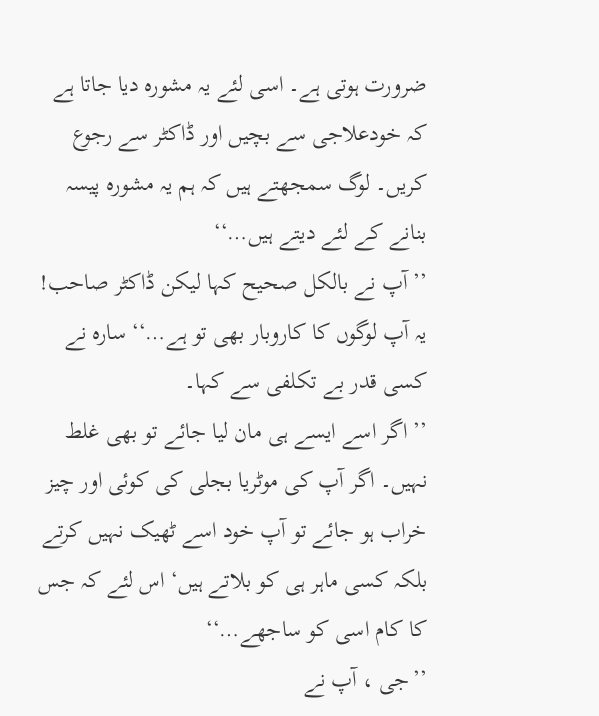ضرورت ہوتی ہے۔ اسی لئے یہ مشورہ دیا جاتا ہے کہ خودعلاجی سے بچیں اور ڈاکٹر سے رجوع کریں۔ لوگ سمجھتے ہیں کہ ہم یہ مشورہ پیسہ بنانے کے لئے دیتے ہیں…‘‘
’’ آپ نے بالکل صحیح کہا لیکن ڈاکٹر صاحب! یہ آپ لوگوں کا کاروبار بھی تو ہے…‘‘ سارہ نے کسی قدر بے تکلفی سے کہا۔
’’ اگر اسے ایسے ہی مان لیا جائے تو بھی غلط نہیں۔ اگر آپ کی موٹریا بجلی کی کوئی اور چیز خراب ہو جائے تو آپ خود اسے ٹھیک نہیں کرتے بلکہ کسی ماہر ہی کو بلاتے ہیں‘ اس لئے کہ جس کا کام اسی کو ساجھے…‘‘
’’جی ، آپ نے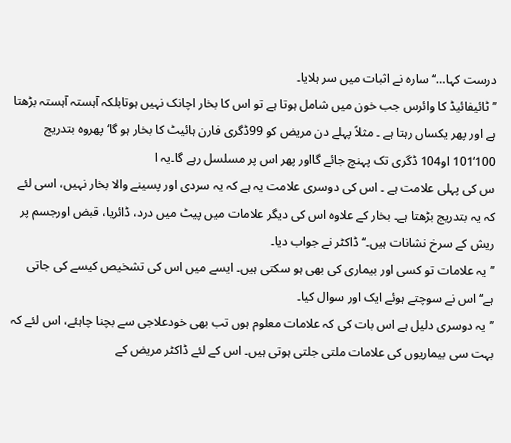درست کہا…‘‘ سارہ نے اثبات میں سر ہلایا۔
’’ ٹائیفائیڈ کا وائرس جب خون میں شامل ہوتا ہے تو اس کا بخار اچانک نہیں ہوتابلکہ آہستہ آہستہ بڑھتا ہے اور پھر یکساں رہتا ہے ۔ مثلاً پہلے دن مریض کو 99ڈگری فارن ہائیٹ کا بخار ہو گا‘ پھروہ بتدریج 100‘101 او104 ڈگری تک پہنچ جائے گااور پھر اس پر مسلسل رہے گا۔یہ ا
س کی پہلی علامت ہے ۔ اس کی دوسری علامت یہ ہے کہ یہ سردی اور پسینے والا بخار نہیں، اسی لئے کہ یہ بتدریج بڑھتا ہے۔ بخار کے علاوہ اس کی دیگر علامات میں پیٹ میں درد، ڈائریا، قبض اورجسم پر ریش کے سرخ نشانات ہیں۔‘‘ ڈاکٹر نے جواب دیا۔
’’یہ علامات تو کسی اور بیماری کی بھی ہو سکتی ہیں۔ ایسے میں اس کی تشخیص کیسے کی جاتی ہے‘‘اس نے سوچتے ہوئے ایک اور سوال کیا۔
’’یہ دوسری دلیل ہے اس بات کی کہ علامات معلوم ہوں تب بھی خودعلاجی سے بچنا چاہئے، اس لئے کہ بہت سی بیماریوں کی علامات ملتی جلتی ہوتی ہیں۔ اس کے لئے ڈاکٹر مریض کے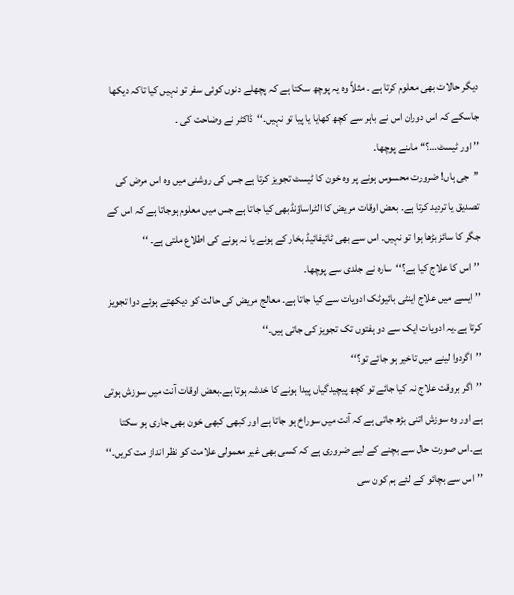دیگر حالات بھی معلوم کرتا ہے ۔ مثلاً وہ یہ پوچھ سکتا ہے کہ پچھلے دنوں کوئی سفر تو نہیں کیا تاکہ دیکھا جاسکے کہ اس دوران اس نے باہر سے کچھ کھایا یا پیا تو نہیں۔‘‘ڈاکٹر نے وضاحت کی ۔
’’ اور ٹیسٹ…؟‘‘ ماںنے پوچھا۔
’’جی ہاں! ضرورت محسوس ہونے پر وہ خون کا ٹیسٹ تجویز کرتا ہے جس کی روشنی میں وہ اس مرض کی تصدیق یا تردید کرتا ہے۔ بعض اوقات مریض کا الٹراساؤنڈبھی کیا جاتا ہے جس میں معلوم ہوجاتا ہے کہ اس کے جگر کا سائز بڑھا ہوا تو نہیں۔ اس سے بھی ٹائیفائیڈ بخار کے ہونے یا نہ ہونے کی اطلاع ملتی ہے۔ ‘‘
’’اس کا علاج کیا ہے؟‘‘سارہ نے جلدی سے پوچھا۔
’’ ایسے میں علاج اینٹی بائیوٹک ادویات سے کیا جاتا ہے۔ معالج مریض کی حالت کو دیکھتے ہوئے دوا تجویز کرتا ہے۔یہ ادویات ایک سے دو ہفتوں تک تجویز کی جاتی ہیں۔‘‘
’’اگردوا لینے میں تاخیر ہو جائے تو؟‘‘
’’اگر بروقت علاج نہ کیا جائے تو کچھ پیچیدگیاں پیدا ہونے کا خدشہ ہوتا ہے۔بعض اوقات آنت میں سوزش ہوتی ہے اور وہ سوزش اتنی بڑھ جاتی ہے کہ آنت میں سوراخ ہو جاتا ہے اور کبھی کبھی خون بھی جاری ہو سکتا ہے۔اس صورت حال سے بچنے کے لیے ضروری ہے کہ کسی بھی غیر معمولی علامت کو نظر انداز مت کریں۔‘‘
’’اس سے بچائو کے لئے ہم کون سی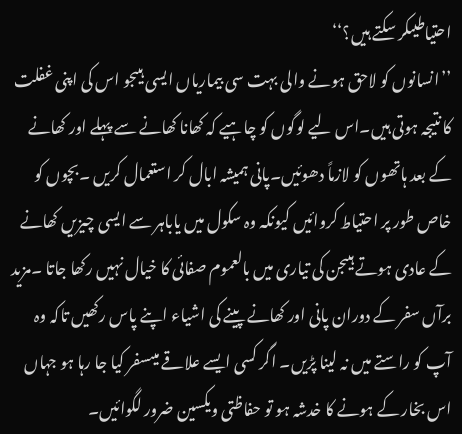احتیاطیںکر سکتے ہیں؟‘‘
’’انسانوں کو لاحق ہونے والی بہت سی بیماریاں ایسی ہیںجو اس کی اپنی غفلت کا نتیجہ ہوتی ہیں۔اس لیے لوگوں کو چاہیے کہ کھانا کھانے سے پہلے اور کھانے کے بعد ہاتھوں کو لازماً دھوئیں۔پانی ہمیشہ ابال کر استعمال کریں ۔بچوں کو خاص طور پر احتیاط کروائیں کیونکہ وہ سکول میں یاباہر سے ایسی چیزیں کھانے کے عادی ہوتے ہیںجن کی تیاری میں بالعموم صفائی کا خیال نہیں رکھا جاتا ۔مزید برآں سفر کے دوران پانی اور کھانے پینے کی اشیاء اپنے پاس رکھیں تاکہ وہ آپ کو راستے میں نہ لینا پڑیں۔ اگر کسی ایسے علاقے میںسفر کیا جا رہا ہو جہاں اس بخار کے ہونے کا خدشہ ہو تو حفاظتی ویکسین ضرور لگوائیں۔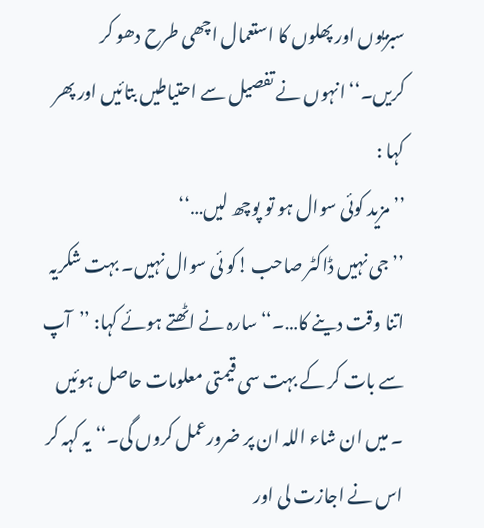سبزیوں اور پھلوں کا استعمال اچھی طرح دھو کر کریں۔‘‘ انہوں نے تفصیل سے احتیاطیں بتائیں اور پھر کہا :
’’ مزید کوئی سوال ہو تو پوچھ لیں…‘‘
’’ جی نہیں ڈاکٹر صاحب !کو ئی سوال نہیں۔ بہت شکریہ اتنا وقت دینے کا…۔‘‘ سارہ نے اٹھتے ہوئے کہا: ’’آپ سے بات کر کے بہت سی قیمتی معلومات حاصل ہوئیں ۔ میں ان شاء اللہ ان پر ضرورعمل کروں گی۔‘‘یہ کہہ کر اس نے اجازت لی اور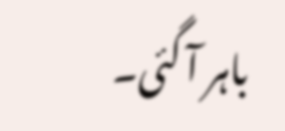باہر آ گئی۔